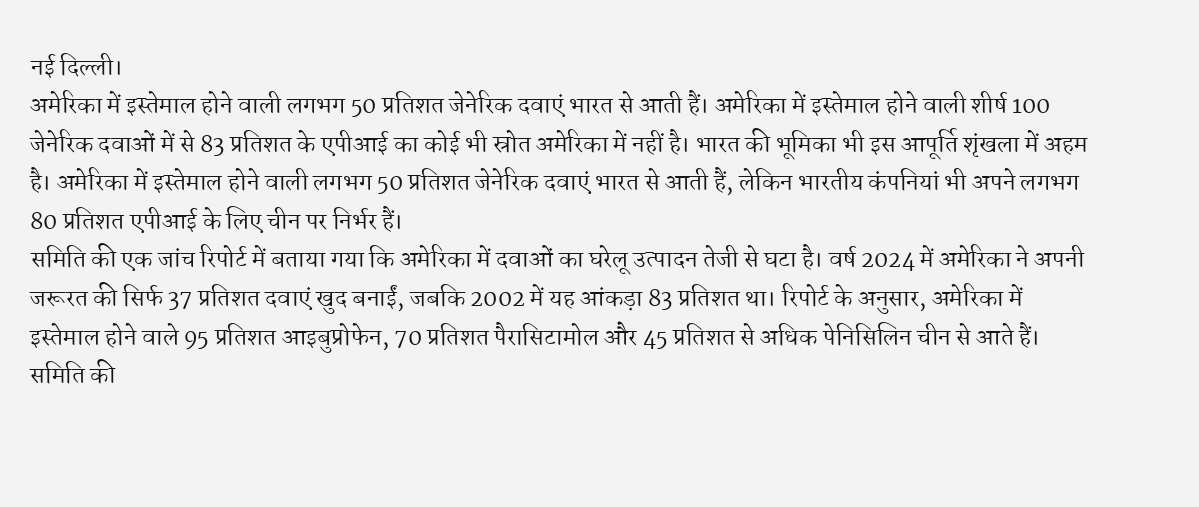नई दिल्ली।
अमेरिका में इस्तेमाल होने वाली लगभग 50 प्रतिशत जेनेरिक दवाएं भारत से आती हैं। अमेरिका में इस्तेमाल होने वाली शीर्ष 100 जेनेरिक दवाओं में से 83 प्रतिशत के एपीआई का कोई भी स्रोत अमेरिका में नहीं है। भारत की भूमिका भी इस आपूर्ति शृंखला में अहम है। अमेरिका में इस्तेमाल होने वाली लगभग 50 प्रतिशत जेनेरिक दवाएं भारत से आती हैं, लेकिन भारतीय कंपनियां भी अपने लगभग 80 प्रतिशत एपीआई के लिए चीन पर निर्भर हैं।
समिति की एक जांच रिपोर्ट में बताया गया कि अमेरिका में दवाओं का घरेलू उत्पादन तेजी से घटा है। वर्ष 2024 में अमेरिका ने अपनी जरूरत की सिर्फ 37 प्रतिशत दवाएं खुद बनाईं, जबकि 2002 में यह आंकड़ा 83 प्रतिशत था। रिपोर्ट के अनुसार, अमेरिका में इस्तेमाल होने वाले 95 प्रतिशत आइबुप्रोफेन, 70 प्रतिशत पैरासिटामोल और 45 प्रतिशत से अधिक पेनिसिलिन चीन से आते हैं।
समिति की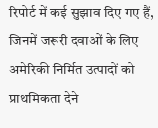रिपोर्ट में कई सुझाव दिए गए हैं, जिनमें जरूरी दवाओं के लिए अमेरिकी निर्मित उत्पादों को प्राथमिकता देने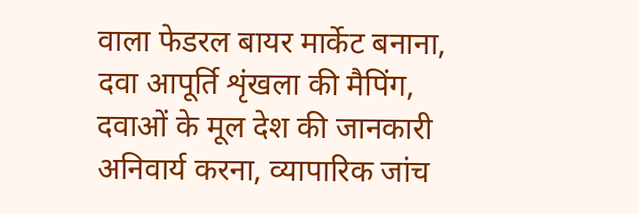वाला फेडरल बायर मार्केट बनाना, दवा आपूर्ति शृंखला की मैपिंग, दवाओं के मूल देश की जानकारी अनिवार्य करना, व्यापारिक जांच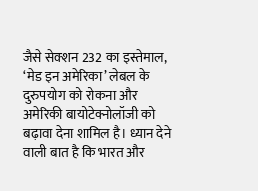जैसे सेक्शन 232 का इस्तेमाल, ‘मेड इन अमेरिका’ लेबल के दुरुपयोग को रोकना और अमेरिकी बायोटेक्नोलॉजी को बढ़ावा देना शामिल है। ध्यान देने वाली बात है कि भारत और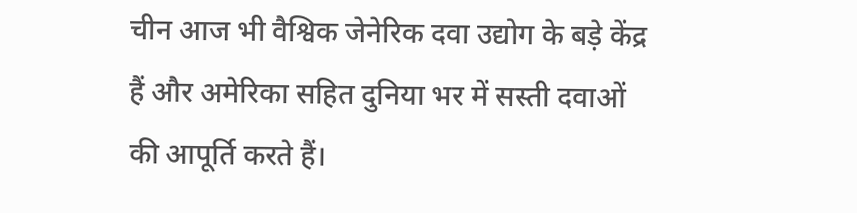चीन आज भी वैश्विक जेनेरिक दवा उद्योग के बड़े केंद्र हैं और अमेरिका सहित दुनिया भर में सस्ती दवाओं की आपूर्ति करते हैं।